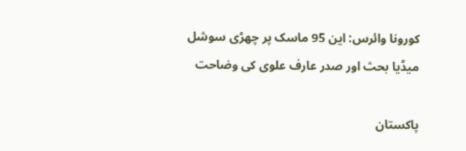کورونا وائرس: این 95 ماسک پر چھڑی سوشل میڈیا بحث اور صدر عارف علوی کی وضاحت

پاکستان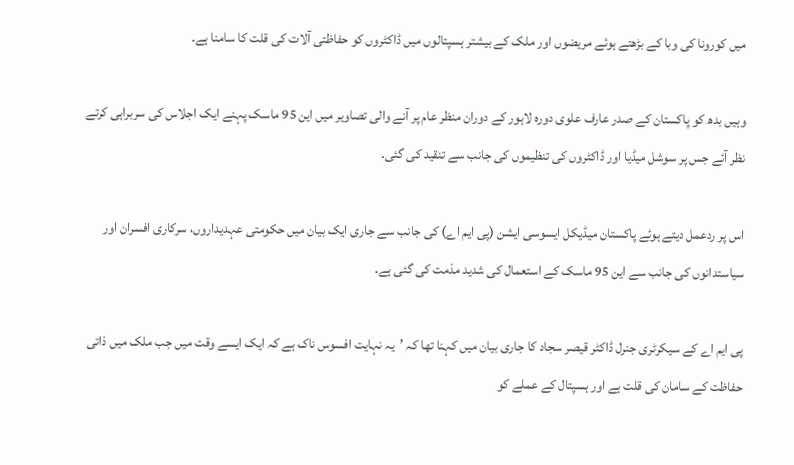میں کورونا کی وبا کے بڑھتے ہوئے مریضوں اور ملک کے بیشتر ہسپتالوں میں ڈاکٹروں کو حفاظتی آلات کی قلت کا سامنا ہے۔

وہیں بدھ کو پاکستان کے صدر عارف علوی دورہ لاہور کے دوران منظر عام پر آنے والی تصاویر میں این 95 ماسک پہنے ایک اجلاس کی سربراہی کرتے نظر آئے جس پر سوشل میڈیا اور ڈاکٹروں کی تنظیموں کی جانب سے تنقید کی گئی۔

اس پر ردعمل دیتے ہوئے پاکستان میڈیکل ایسوسی ایشن (پی ایم اے) کی جانب سے جاری ایک بیان میں حکومتی عہدیداروں، سرکاری افسران اور سیاستدانوں کی جانب سے این 95 ماسک کے استعمال کی شدید مذمت کی گئی ہے۔

پی ایم اے کے سیکرٹری جنرل ڈاکٹر قیصر سجاد کا جاری بیان میں کہنا تھا کہ ’یہ نہایت افسوس ناک ہے کہ ایک ایسے وقت میں جب ملک میں ذاتی حفاظت کے سامان کی قلت ہے اور ہسپتال کے عملے کو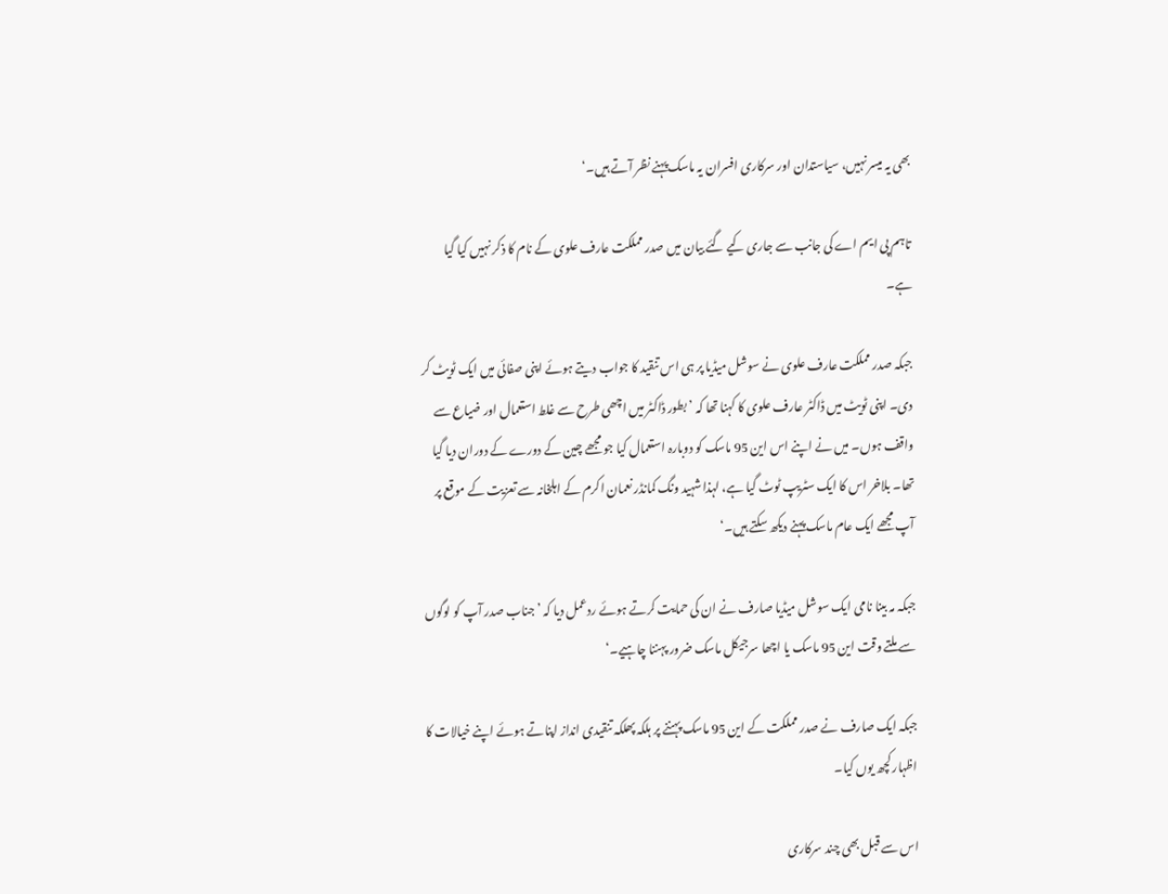بھی یہ میسر نہیں، سیاستدان اور سرکاری افسران یہ ماسک پہنے نظر آتے ہیں۔‘

تاہم پی ایم اے کی جانب سے جاری کیے گئے بیان میں صدر مملکت عارف علوی کے نام کا ذکر نہیں کیا گیا ہے۔

جبکہ صدر مملکت عارف علوی نے سوشل میڈیا پر ہی اس تنقید کا جواب دیتے ہوئے اپنی صفائی میں ایک ٹویٹ کر دی۔ اپنی ٹویٹ میں ڈاکٹر عارف علوی کا کہنا تھا کہ ’بطور ڈاکٹر میں اچھی طرح سے غلط استعمال اور ضیاع سے واقف ہوں۔ میں نے اپنے اس این 95 ماسک کو دوبارہ استعمال کیا جو مجھے چین کے دورے کے دوران دیا گیا تھا۔ بلاخر اس کا ایک سٹریپ ٹوٹ گیا ہے، لہذا شہید ونگ کمانڈر نعمان اکرم کے اہلخانہ سے تعزیت کے موقع پر آپ مجھے ایک عام ماسک پہنے دیکھ سکتے ہیں۔‘

جبکہ مہ بینا نامی ایک سوشل میڈیا صارف نے ان کی حمایت کرتے ہوئے ردعمل دیا کہ ’جناب صدر آپ کو لوگوں سے ملتے وقت این 95 ماسک یا اچھا سرجیکل ماسک ضرور پہننا چاہیے۔‘

جبکہ ایک صارف نے صدر مملکت کے این 95 ماسک پہننے پر ہلکہ پھلکہ تنقیدی انداز اپناتے ہوئے اپنے خیالات کا اظہار کچھ یوں کیا۔

اس سے قبل بھی چند سرکاری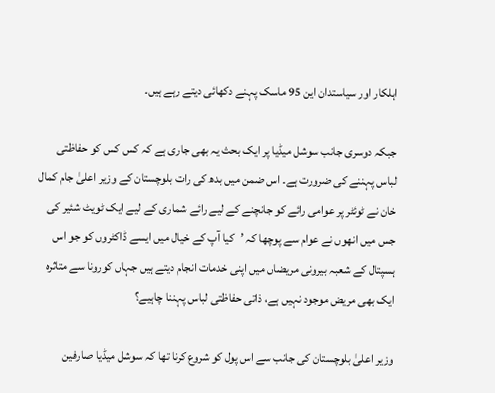اہلکار اور سیاستدان این 95 ماسک پہنے دکھائی دیتے رہے ہیں۔

جبکہ دوسری جانب سوشل میڈیا پر ایک بحث یہ بھی جاری ہے کہ کس کس کو حفاظتی لباس پہننے کی ضرورت ہے۔ اس ضمن میں بدھ کی رات بلوچستان کے وزیر اعلیٰ جام کمال خان نے ٹوئٹر پر عوامی رائے کو جانچنے کے لیے رائے شماری کے لیے ایک ٹویٹ شئیر کی جس میں انھوں نے عوام سے پوچھا کہ ’کیا آپ کے خیال میں ایسے ڈاکٹروں کو جو اس ہسپتال کے شعبہ بیرونی مریضاں میں اپنی خدمات انجام دیتے ہیں جہاں کورونا سے متاثرہ ایک بھی مریض موجود نہیں ہے، ذاتی حفاظتی لباس پہننا چاہیے؟

وزیر اعلیٰ بلوچستان کی جانب سے اس پول کو شروع کرنا تھا کہ سوشل میڈیا صارفین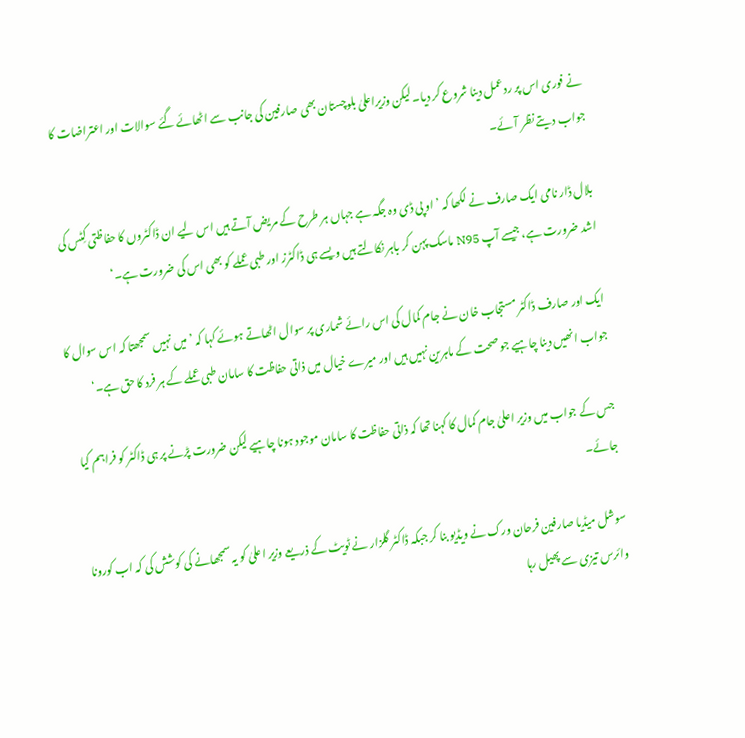نے فوری اس پر ردعمل دینا شروع کر دیا۔ لیکن وزیراعلیٰ بلوچستان بھی صارفین کی جانب سے اٹھائے گئے سوالات اور اعتراضات کا جواب دیتے نظر آئے۔

بلال ڈار نامی ایک صارف نے لکھا کہ ’او پی ڈی وہ جگہ ہے جہاں ہر طرح کے مریض آتے ہیں اس لیے ان ڈاکٹروں کا حفاظتی کِٹس کی اشد ضرورت ہے، جیسے آپ N95 ماسک پہن کر باہر نکالتے ہیں ویسے ہی ڈاکٹرز اور طبی عملے کو بھی اس کی ضرورت ہے۔‘

ایک اور صارف ڈاکٹر مستجاب خان نے جام کمال کی اس رائے شماری پر سوال اٹھاتے ہوئے کہا کہ ’میں نہیں سمجھتا کہ اس سوال کا جواب انھیں دینا چاہیے جو صحت کے ماہرین نہیں ہیں اور میرے خیال میں ذاتی حفاظت کا سامان طبی عملے کے ہر فرد کا حق ہے۔‘

جس کے جواب میں وزیر اعلیٰ جام کمال کا کہنا تھا کہ ذاتی حفاظت کا سامان موجود ہونا چاہیے لیکن ضرورت پڑنے پر ہی ڈاکٹر کو فراہم کیا جائے۔

سوشل میڈیا صارفین فرحان ورک نے ویڈیو بنا کر جبکہ ڈاکٹر گلزار نے ٹویٹ کے ذریعے وزیر اعلیٰ کو یہ سمجھانے کی کوشش کی کہ اب کورونا وائرس تیزی سے پھیل رہا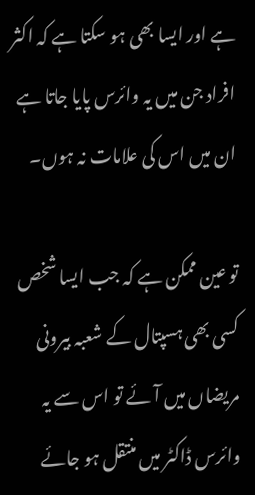ہے اور ایسا بھی ہو سکتا ہے کہ اکثر افراد جن میں یہ وائرس پایا جاتا ہے ان میں اس کی علامات نہ ہوں۔

تو عین ممکن ہے کہ جب ایسا شخص کسی بھی ہسپتال کے شعبہ بیرونی مریضاں میں آئے تو اس سے یہ وائرس ڈاکٹر میں منتقل ہو جائے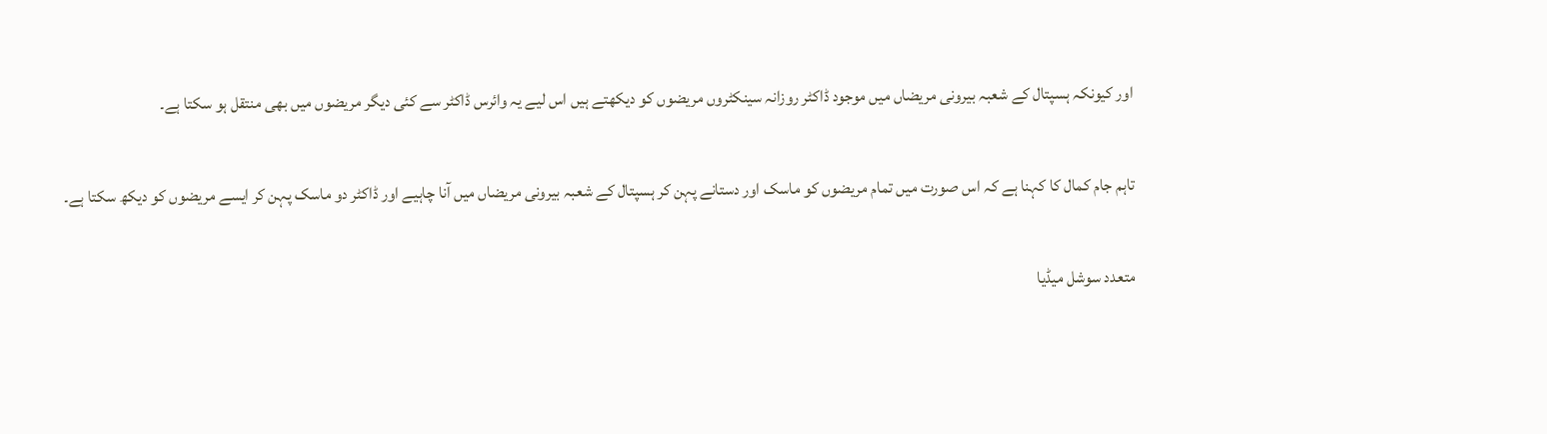اور کیونکہ ہسپتال کے شعبہ بیرونی مریضاں میں موجود ڈاکٹر روزانہ سینکٹروں مریضوں کو دیکھتے ہیں اس لیے یہ وائرس ڈاکٹر سے کئی دیگر مریضوں میں بھی منتقل ہو سکتا ہے۔

تاہم جام کمال کا کہنا ہے کہ اس صورت میں تمام مریضوں کو ماسک اور دستانے پہن کر ہسپتال کے شعبہ بیرونی مریضاں میں آنا چاہیے اور ڈاکٹر دو ماسک پہن کر ایسے مریضوں کو دیکھ سکتا ہے۔

متعدد سوشل میڈیا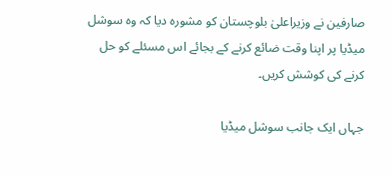صارفین نے وزیراعلیٰ بلوچستان کو مشورہ دیا کہ وہ سوشل میڈیا پر اپنا وقت ضائع کرنے کے بجائے اس مسئلے کو حل کرنے کی کوشش کریں۔

جہاں ایک جانب سوشل میڈیا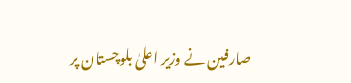صارفین نے وزیر اعلیٰ بلوچستان پر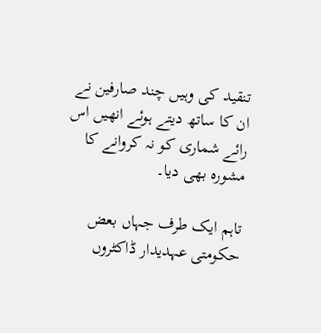تنقید کی وہیں چند صارفین نے ان کا ساتھ دیتے ہوئے انھیں اس رائے شماری کو نہ کروانے کا مشورہ بھی دیا۔

تاہم ایک طرف جہاں بعض حکومتی عہدیدار ڈاکٹروں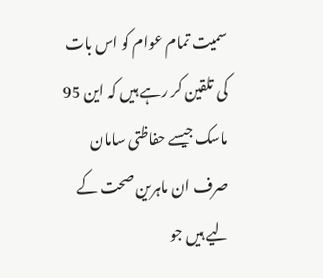سمیت تمام عوام کو اس بات کی تلقین کر رہے ہیں کہ این 95 ماسک جیسے حفاظتی سامان صرف ان ماہرین صحت کے لیے ہیں جو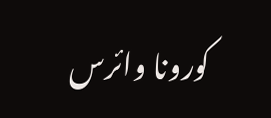کورونا وائرس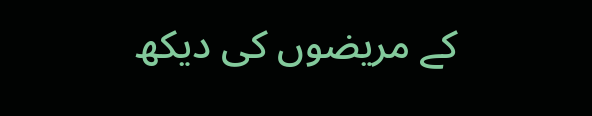کے مریضوں کی دیکھ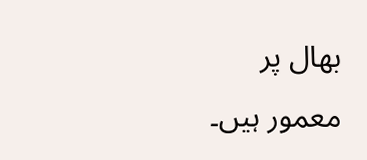بھال پر معمور ہیں۔